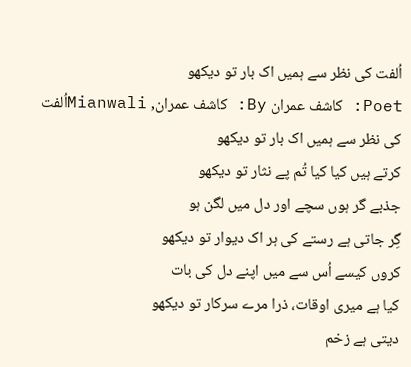اُلفت کی نظر سے ہمیں اک بار تو دیکھو
Poet: کاشف عمران By: کاشف عمران, Mianwaliاُلفت کی نظر سے ہمیں اک بار تو دیکھو
کرتے ہیں کیا کیا تُم پے نثار تو دیکھو
جذبے گر ہوں سچے اور دل میں لگن ہو
گِر جاتی ہے رستے کی ہر اک دیوار تو دیکھو
کروں کیسے اُس سے میں اپنے دل کی بات
کیا ہے میری اوقات، ذرا مرے سرکار تو دیکھو
دیتی ہے زخم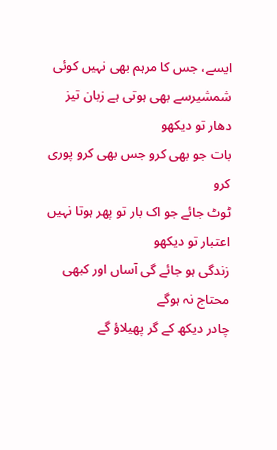ایسے، جس کا مرہم بھی نہیں کوئی
شمشیرسے بھی ہوتی ہے زبان تیز دھار تو دیکھو
بات جو بھی کرو جس بھی کرو پوری کرو
ٹوٹ جائے جو اک بار تو پھر ہوتا نہیں اعتبار تو دیکھو
زندگی ہو جائے گی آساں اور کبھی محتاج نہ ہوگے
چادر دیکھ کے گر پھیلاؤ گے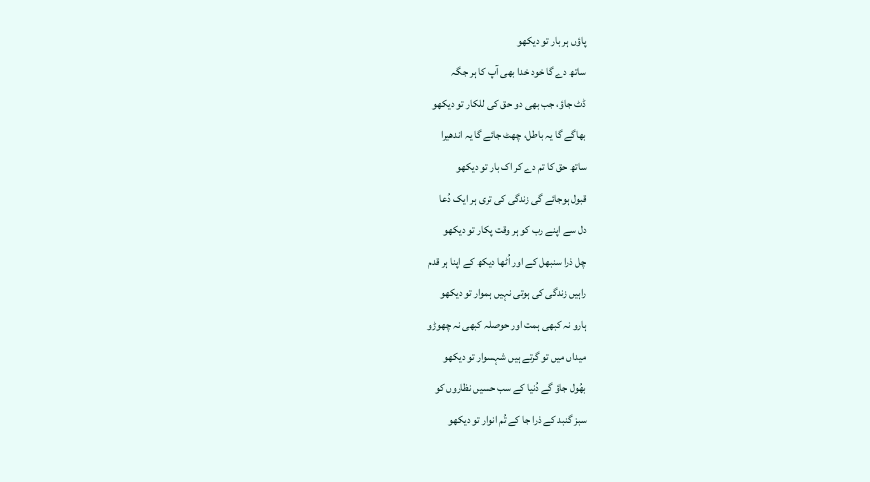پاؤں ہر بار تو دیکھو
ساتھ دے گا خود خدا بھی آپ کا ہر جگہ
ڈٹ جاؤ، جب بھی دو حق کی للکار تو دیکھو
بھاگے گا یہ باطل، چھٹ جائے گا یہ اندھیرا
ساتھ حق کا تم دے کر اک بار تو دیکھو
قبول ہوجائے گی زندگی کی تری ہر ایک دُعا
دل سے اپنے رب کو ہر وقت پکار تو دیکھو
چل ذرا سنبھل کے اور اُٹھا دیکھ کے اپنا ہر قدم
راہیں زندگی کی ہوتی نہیں ہموار تو دیکھو
ہارو نہ کبھی ہمت اور حوصلہ کبھی نہ چھوڑو
میداں میں تو گرتے ہیں شہسوار تو دیکھو
بھُول جاؤ گے دُنیا کے سب حسیں نظاروں کو
سبز گنبد کے ذرا جا کے تُم انوار تو دیکھو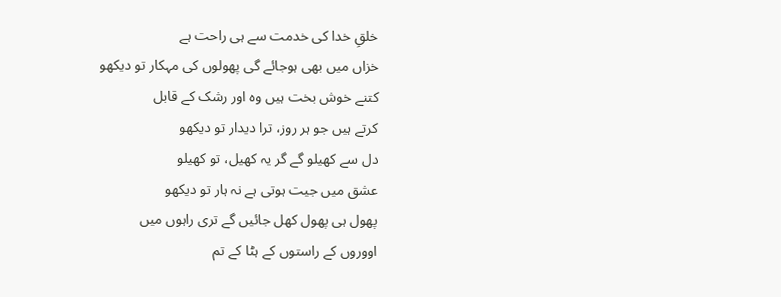خلقِ خدا کی خدمت سے ہی راحت ہے
خزاں میں بھی ہوجائے گی پھولوں کی مہکار تو دیکھو
کتنے خوش بخت ہیں وہ اور رشک کے قابل
کرتے ہیں جو ہر روز، ترا دیدار تو دیکھو
دل سے کھیلو گے گر یہ کھیل، تو کھیلو
عشق میں جیت ہوتی ہے نہ ہار تو دیکھو
پھول ہی پھول کھل جائیں گے تری راہوں میں
اووروں کے راستوں کے ہٹا کے تم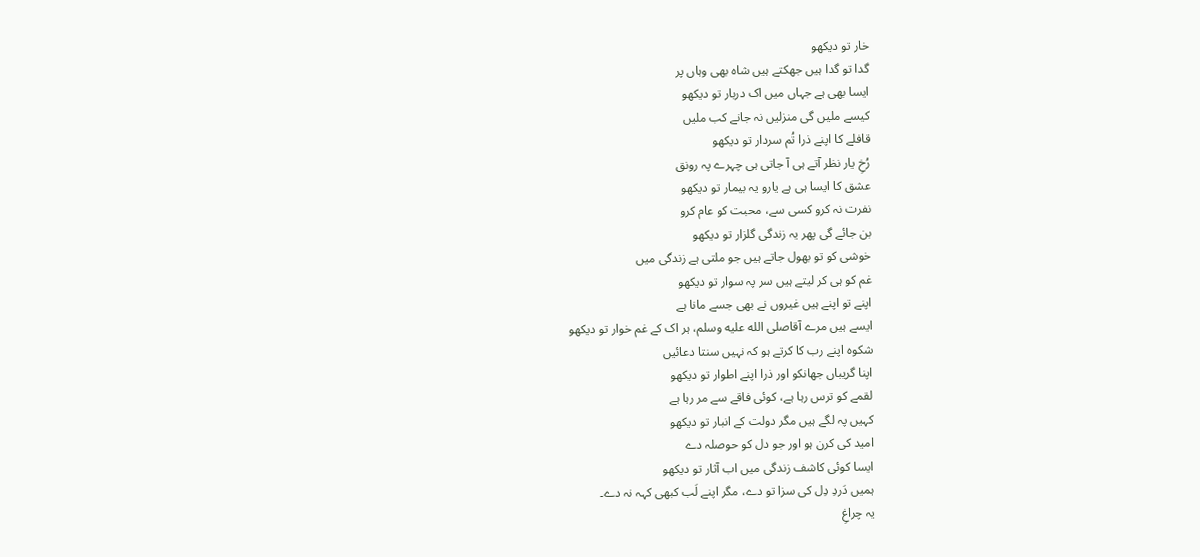خار تو دیکھو
گدا تو گدا ہیں جھکتے ہیں شاہ بھی وہاں پر
ایسا بھی ہے جہاں میں اک دربار تو دیکھو
کیسے ملیں گی منزلیں نہ جانے کب ملیں
قافلے کا اپنے ذرا تُم سردار تو دیکھو
رُخِ یار نظر آتے ہی آ جاتی ہی چہرے پہ رونق
عشق کا ایسا ہی ہے یارو یہ بیمار تو دیکھو
نفرت نہ کرو کسی سے، محبت کو عام کرو
بن جائے گی پھر یہ زندگی گلزار تو دیکھو
خوشی کو تو بھول جاتے ہیں جو ملتی ہے زندگی میں
غم کو ہی کر لیتے ہیں سر پہ سوار تو دیکھو
اپنے تو اپنے ہیں غیروں نے بھی جسے مانا ہے
ایسے ہیں مرے آقاصلى الله عليه وسلم، ہر اک کے غم خوار تو دیکھو
شکوہ اپنے رب کا کرتے ہو کہ نہیں سنتا دعائیں
اپنا گریباں جھانکو اور ذرا اپنے اطوار تو دیکھو
لقمے کو ترس رہا ہے، کوئی فاقے سے مر رہا ہے
کہیں پہ لگے ہیں مگر دولت کے انبار تو دیکھو
امید کی کرن ہو اور جو دل کو حوصلہ دے
ایسا کوئی کاشف زندگی میں اب آثار تو دیکھو
ہمیں دَردِ دِل کی سزا تو دے، مگر اپنے لَب کبھی کہہ نہ دے۔
یہ چراغِ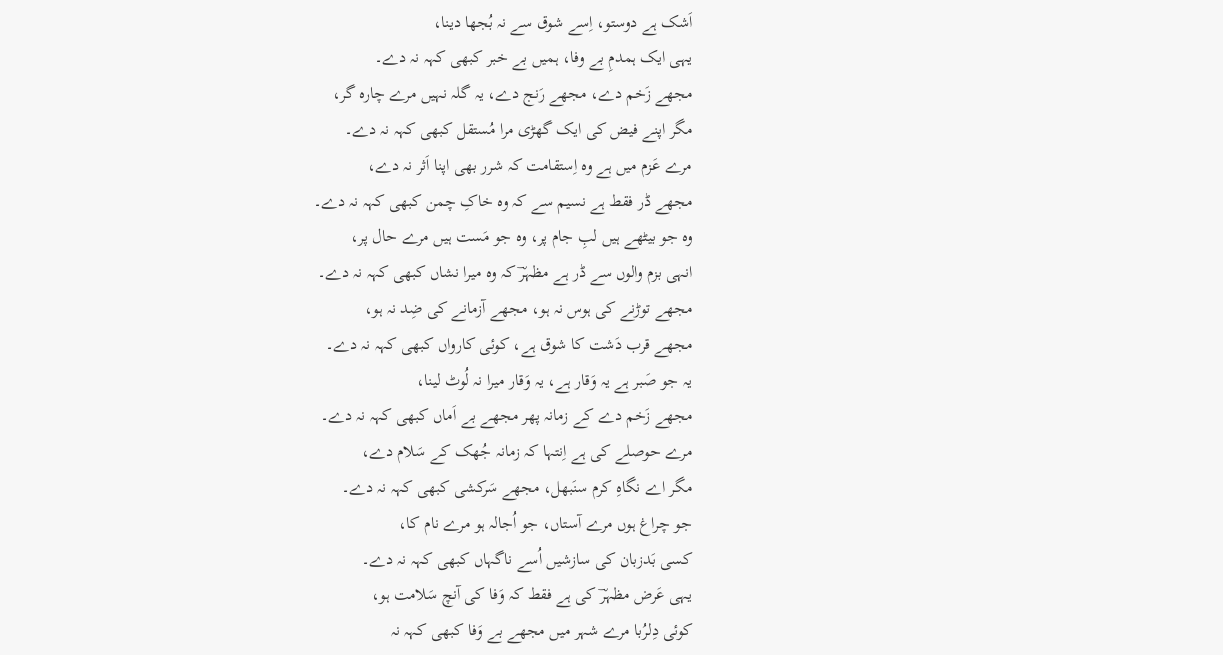اَشک ہے دوستو، اِسے شوق سے نہ بُجھا دینا،
یہی ایک ہمدمِ بے وفا، ہمیں بے خبر کبھی کہہ نہ دے۔
مجھے زَخم دے، مجھے رَنج دے، یہ گلہ نہیں مرے چارہ گر،
مگر اپنے فیض کی ایک گھڑی مرا مُستقل کبھی کہہ نہ دے۔
مرے عَزم میں ہے وہ اِستقامت کہ شرر بھی اپنا اَثر نہ دے،
مجھے ڈر فقط ہے نسیم سے کہ وہ خاکِ چمن کبھی کہہ نہ دے۔
وہ جو بیٹھے ہیں لبِ جام پر، وہ جو مَست ہیں مرے حال پر،
انہی بزم والوں سے ڈر ہے مظہرؔ کہ وہ میرا نشاں کبھی کہہ نہ دے۔
مجھے توڑنے کی ہوس نہ ہو، مجھے آزمانے کی ضِد نہ ہو،
مجھے قرب دَشت کا شوق ہے، کوئی کارواں کبھی کہہ نہ دے۔
یہ جو صَبر ہے یہ وَقار ہے، یہ وَقار میرا نہ لُوٹ لینا،
مجھے زَخم دے کے زمانہ پھر مجھے بے اَماں کبھی کہہ نہ دے۔
مرے حوصلے کی ہے اِنتہا کہ زمانہ جُھک کے سَلام دے،
مگر اے نگاہِ کرم سنَبھل، مجھے سَرکشی کبھی کہہ نہ دے۔
جو چراغ ہوں مرے آستاں، جو اُجالہ ہو مرے نام کا،
کسی بَدزبان کی سازشیں اُسے ناگہاں کبھی کہہ نہ دے۔
یہی عَرض مظہرؔ کی ہے فقط کہ وَفا کی آنچ سَلامت ہو،
کوئی دِلرُبا مرے شہر میں مجھے بے وَفا کبھی کہہ نہ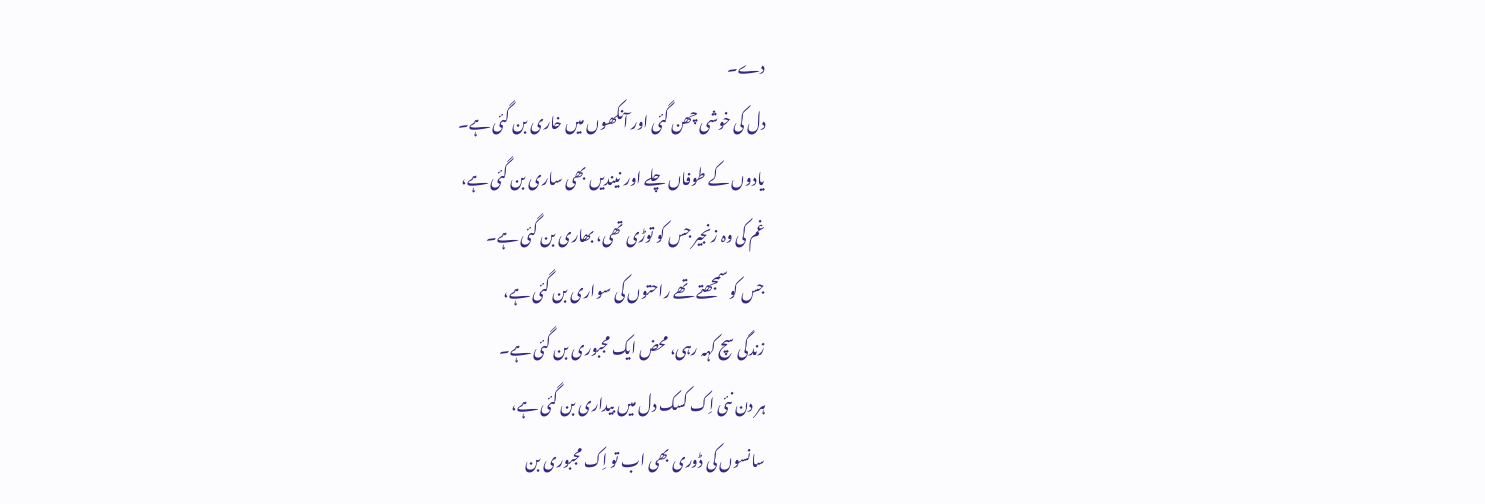دے۔
دل کی خوشی چھن گئی اور آنکھوں میں خاری بن گئی ہے۔
یادوں کے طوفاں چلے اور نیندیں بھی ساری بن گئی ہے،
غم کی وہ زنجیر جس کو توڑی تھی، بھاری بن گئی ہے۔
جس کو سمجھتے تھے راحتوں کی سواری بن گئی ہے،
زندگی سچ کہہ رہی، محض ایک مجبوری بن گئی ہے۔
ہر دن نئی اِک کسک دل میں بیداری بن گئی ہے،
سانسوں کی ڈوری بھی اب تو اِک مجبوری بن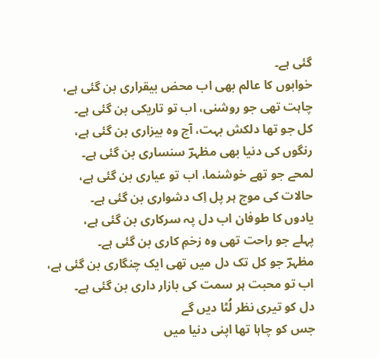گئی ہے۔
خوابوں کا عالم بھی اب محض بیقراری بن گئی ہے،
چاہت تھی جو روشنی، اب تو تاریکی بن گئی ہے۔
کل جو تھا دلکش بہت، آج وہ بیزاری بن گئی ہے،
رنگوں کی دنیا بھی مظہرؔ سنساری بن گئی ہے۔
لمحے جو تھے خوشنما، اب تو عیاری بن گئی ہے،
حالات کی موج ہر پل اِک دشواری بن گئی ہے۔
یادوں کا طوفان اب دل پہ سرکاری بن گئی ہے،
پہلے جو راحت تھی وہ زخمِ کاری بن گئی ہے۔
مظہرؔ جو کل تک دل میں تھی ایک چنگاری بن گئی ہے،
اب تو محبت ہر سمت کی بازار داری بن گئی ہے۔
دل کو تیری نظر لُٹا دیں گے
جس کو چاہا تھا اپنی دنیا میں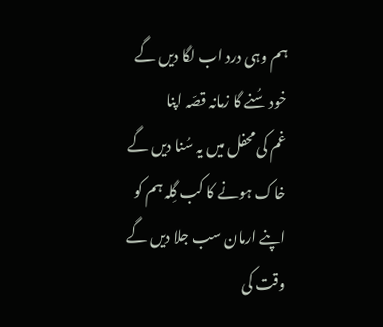ہم وہی درد اب لگا دیں گے
خود سُنے گا زمانہ قصّہ اپنا
غم کی محفل میں یہ سُنا دیں گے
خاک ہونے کا کب گِلہ ہم کو
اپنے ارمان سب جلا دیں گے
وقت کی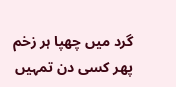گرد میں چھپا ہر زخم
پھر کسی دن تمہیں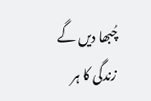چُبھا دیں گے
زندگی کا ہر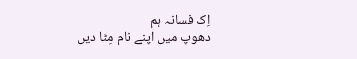اِک فسانہ ہم
دھوپ میں اپنے نام مِٹا دیں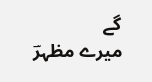گے
میرے مظہرؔ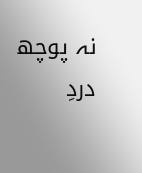نہ پوچھ دردِ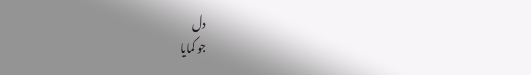دل
جو کمایا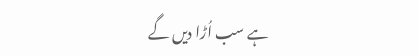ہے سب اُڑا دیں گے